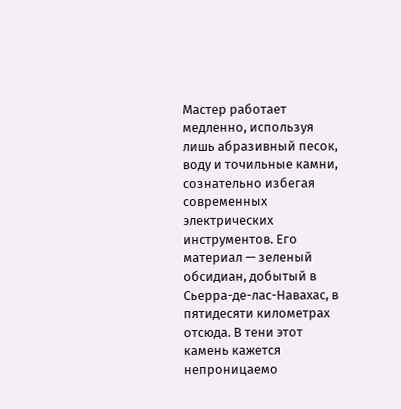Мастер работает медленно, используя лишь абразивный песок, воду и точильные камни, сознательно избегая современных электрических инструментов. Его материал — зеленый обсидиан, добытый в Сьерра-де-лас-Навахас, в пятидесяти километрах отсюда. В тени этот камень кажется непроницаемо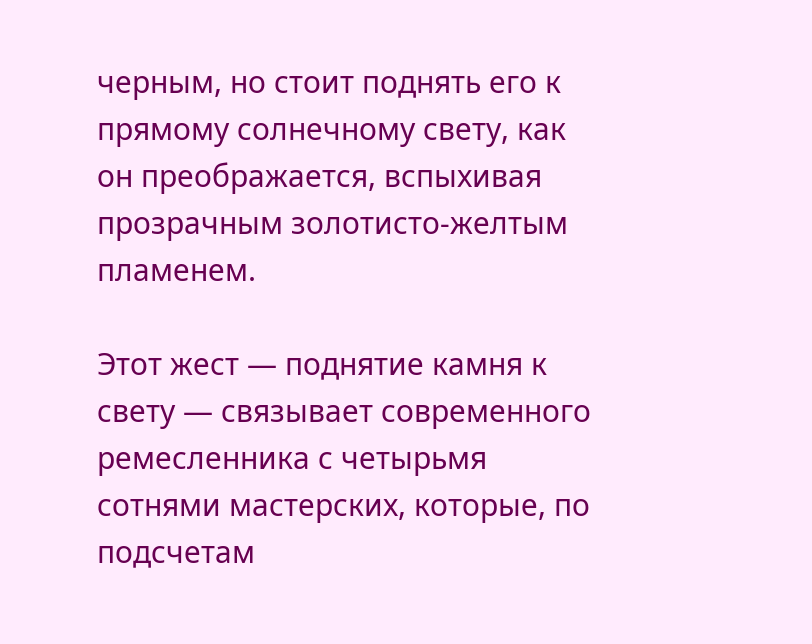черным, но стоит поднять его к прямому солнечному свету, как он преображается, вспыхивая прозрачным золотисто-желтым пламенем.

Этот жест — поднятие камня к свету — связывает современного ремесленника с четырьмя сотнями мастерских, которые, по подсчетам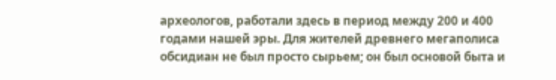археологов, работали здесь в период между 200 и 400 годами нашей эры. Для жителей древнего мегаполиса обсидиан не был просто сырьем; он был основой быта и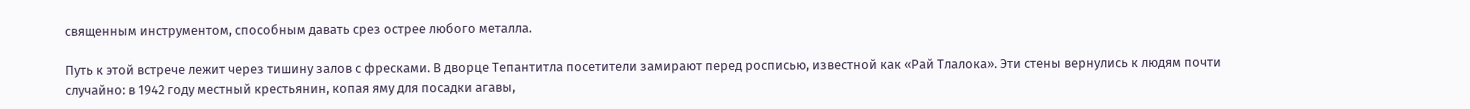священным инструментом, способным давать срез острее любого металла.

Путь к этой встрече лежит через тишину залов с фресками. В дворце Тепантитла посетители замирают перед росписью, известной как «Рай Тлалока». Эти стены вернулись к людям почти случайно: в 1942 году местный крестьянин, копая яму для посадки агавы,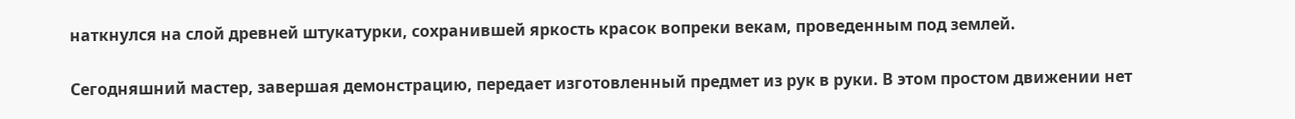наткнулся на слой древней штукатурки, сохранившей яркость красок вопреки векам, проведенным под землей.

Сегодняшний мастер, завершая демонстрацию, передает изготовленный предмет из рук в руки. В этом простом движении нет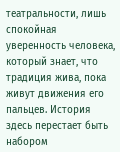театральности, лишь спокойная уверенность человека, который знает, что традиция жива, пока живут движения его пальцев. История здесь перестает быть набором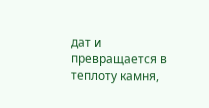дат и превращается в теплоту камня,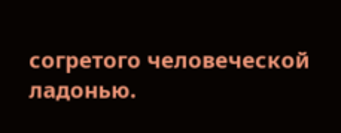согретого человеческой ладонью.